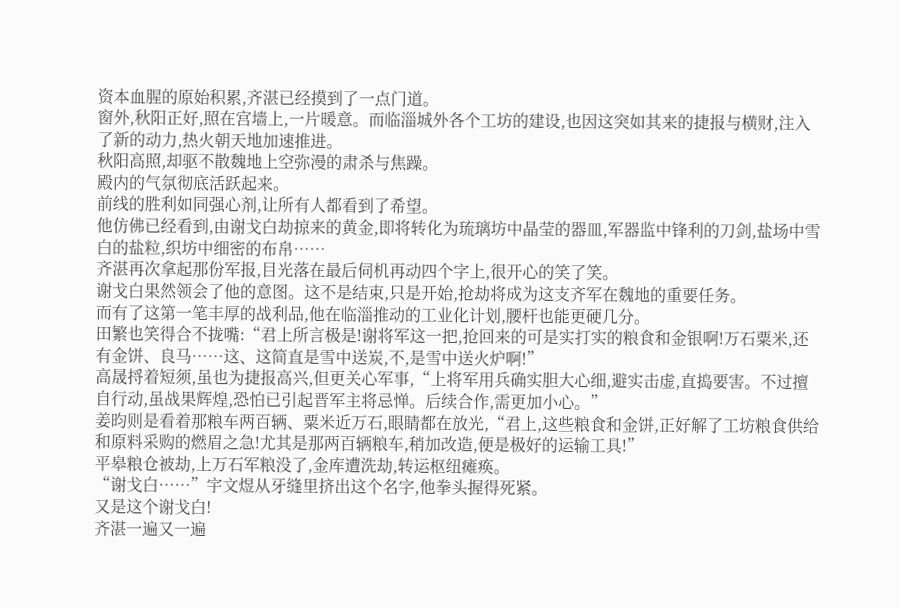资本血腥的原始积累,齐湛已经摸到了一点门道。
窗外,秋阳正好,照在宫墙上,一片暖意。而临淄城外各个工坊的建设,也因这突如其来的捷报与横财,注入了新的动力,热火朝天地加速推进。
秋阳高照,却驱不散魏地上空弥漫的肃杀与焦躁。
殿内的气氛彻底活跃起来。
前线的胜利如同强心剂,让所有人都看到了希望。
他仿佛已经看到,由谢戈白劫掠来的黄金,即将转化为琉璃坊中晶莹的器皿,军器监中锋利的刀剑,盐场中雪白的盐粒,织坊中细密的布帛……
齐湛再次拿起那份军报,目光落在最后伺机再动四个字上,很开心的笑了笑。
谢戈白果然领会了他的意图。这不是结束,只是开始,抢劫将成为这支齐军在魏地的重要任务。
而有了这第一笔丰厚的战利品,他在临淄推动的工业化计划,腰杆也能更硬几分。
田繁也笑得合不拢嘴:“君上所言极是!谢将军这一把,抢回来的可是实打实的粮食和金银啊!万石粟米,还有金饼、良马……这、这简直是雪中送炭,不,是雪中送火炉啊!”
高晟捋着短须,虽也为捷报高兴,但更关心军事,“上将军用兵确实胆大心细,避实击虚,直捣要害。不过擅自行动,虽战果辉煌,恐怕已引起晋军主将忌惮。后续合作,需更加小心。”
姜昀则是看着那粮车两百辆、粟米近万石,眼睛都在放光,“君上,这些粮食和金饼,正好解了工坊粮食供给和原料采购的燃眉之急!尤其是那两百辆粮车,稍加改造,便是极好的运输工具!”
平皋粮仓被劫,上万石军粮没了,金库遭洗劫,转运枢纽瘫痪。
“谢戈白……”宇文煜从牙缝里挤出这个名字,他拳头握得死紧。
又是这个谢戈白!
齐湛一遍又一遍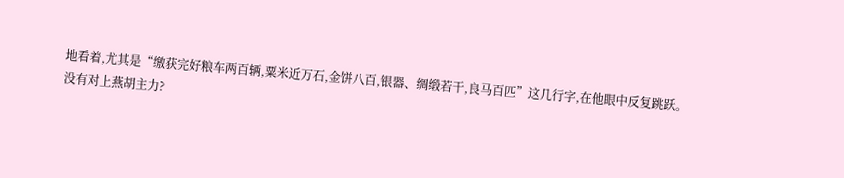地看着,尤其是“缴获完好粮车两百辆,粟米近万石,金饼八百,银器、绸缎若干,良马百匹”这几行字,在他眼中反复跳跃。
没有对上燕胡主力?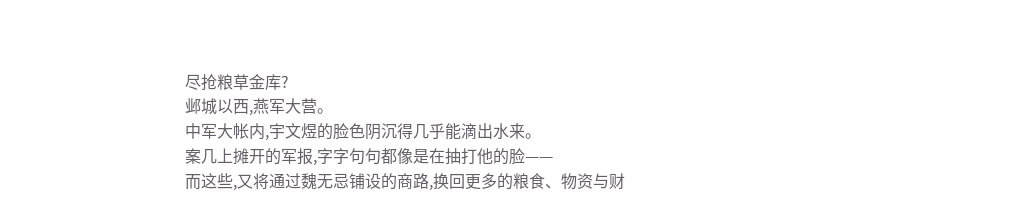尽抢粮草金库?
邺城以西,燕军大营。
中军大帐内,宇文煜的脸色阴沉得几乎能滴出水来。
案几上摊开的军报,字字句句都像是在抽打他的脸——
而这些,又将通过魏无忌铺设的商路,换回更多的粮食、物资与财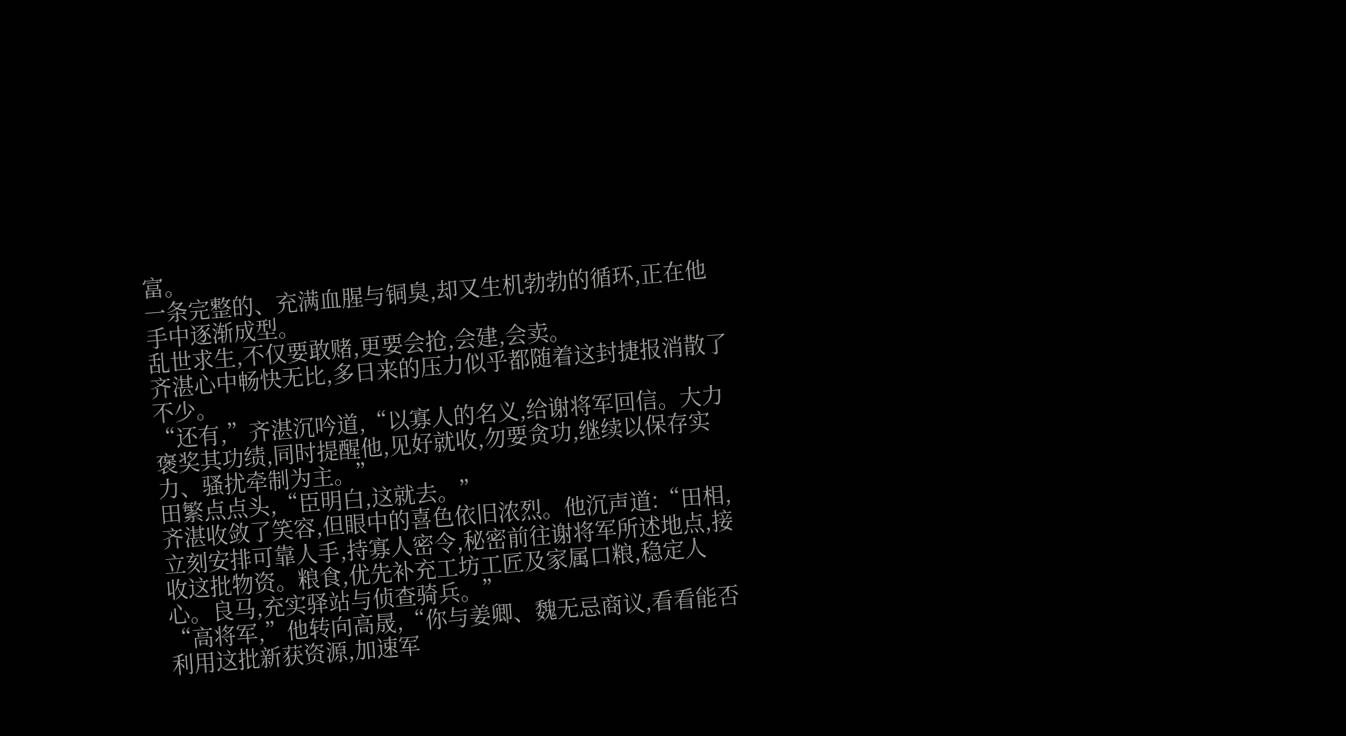富。
一条完整的、充满血腥与铜臭,却又生机勃勃的循环,正在他手中逐渐成型。
乱世求生,不仅要敢赌,更要会抢,会建,会卖。
齐湛心中畅快无比,多日来的压力似乎都随着这封捷报消散了不少。
“还有,”齐湛沉吟道,“以寡人的名义,给谢将军回信。大力褒奖其功绩,同时提醒他,见好就收,勿要贪功,继续以保存实力、骚扰牵制为主。”
田繁点点头,“臣明白,这就去。”
齐湛收敛了笑容,但眼中的喜色依旧浓烈。他沉声道:“田相,立刻安排可靠人手,持寡人密令,秘密前往谢将军所述地点,接收这批物资。粮食,优先补充工坊工匠及家属口粮,稳定人心。良马,充实驿站与侦查骑兵。”
“高将军,”他转向高晟,“你与姜卿、魏无忌商议,看看能否利用这批新获资源,加速军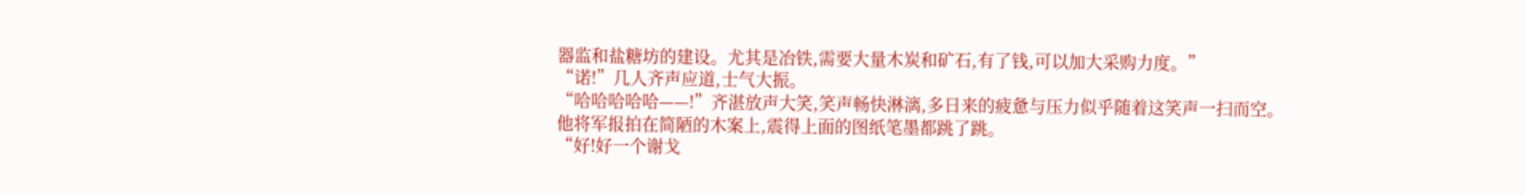器监和盐糖坊的建设。尤其是冶铁,需要大量木炭和矿石,有了钱,可以加大采购力度。”
“诺!”几人齐声应道,士气大振。
“哈哈哈哈哈——!”齐湛放声大笑,笑声畅快淋漓,多日来的疲惫与压力似乎随着这笑声一扫而空。
他将军报拍在简陋的木案上,震得上面的图纸笔墨都跳了跳。
“好!好一个谢戈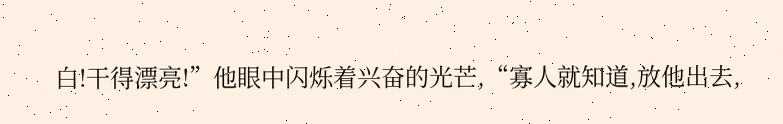白!干得漂亮!”他眼中闪烁着兴奋的光芒,“寡人就知道,放他出去,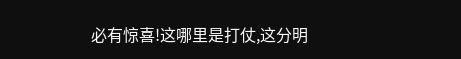必有惊喜!这哪里是打仗,这分明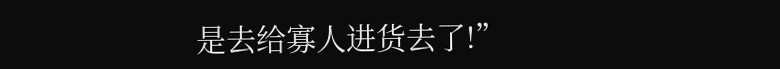是去给寡人进货去了!”